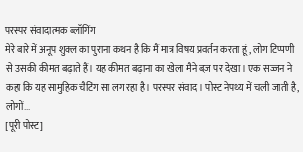परस्पर संवादात्मक ब्लॉगिंग
मेरे बारे में अनूप शुक्ल का पुराना कथन है कि मैं मात्र विषय प्रवर्तन करता हूं, लोग टिप्पणी से उसकी कीमत बढ़ाते हैं। यह कीमत बढ़ाना का खेला मैने बज़ पर देखा। एक सज्जन ने कहा कि यह सामुहिक चैटिंग सा लग रहा है। परस्पर संवाद। पोस्ट नेपथ्य में चली जाती है, लोगों...
[पूरी पोस्ट]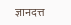ज्ञानदत्त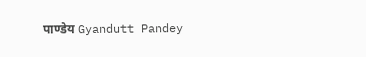पाण्डेय Gyandutt Pandey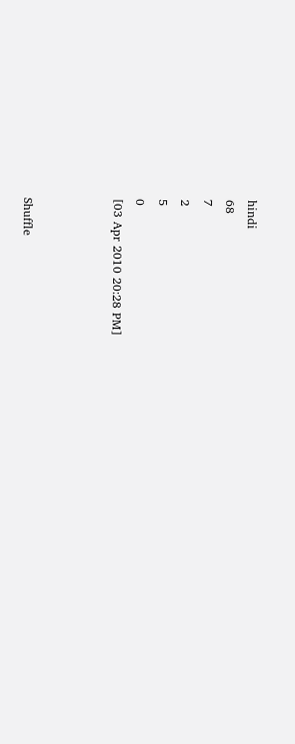hindi
68
7
2
5
0
[03 Apr 2010 20:28 PM]



Shuffle